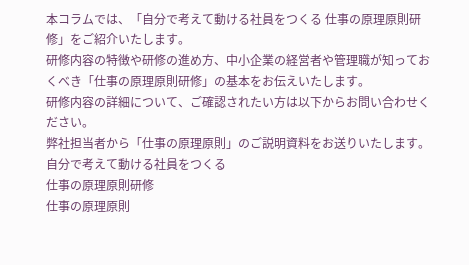本コラムでは、「自分で考えて動ける社員をつくる 仕事の原理原則研修」をご紹介いたします。
研修内容の特徴や研修の進め方、中小企業の経営者や管理職が知っておくべき「仕事の原理原則研修」の基本をお伝えいたします。
研修内容の詳細について、ご確認されたい方は以下からお問い合わせください。
弊社担当者から「仕事の原理原則」のご説明資料をお送りいたします。
自分で考えて動ける社員をつくる
仕事の原理原則研修
仕事の原理原則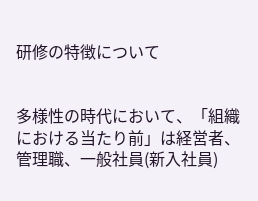研修の特徴について


多様性の時代において、「組織における当たり前」は経営者、管理職、一般社員(新入社員)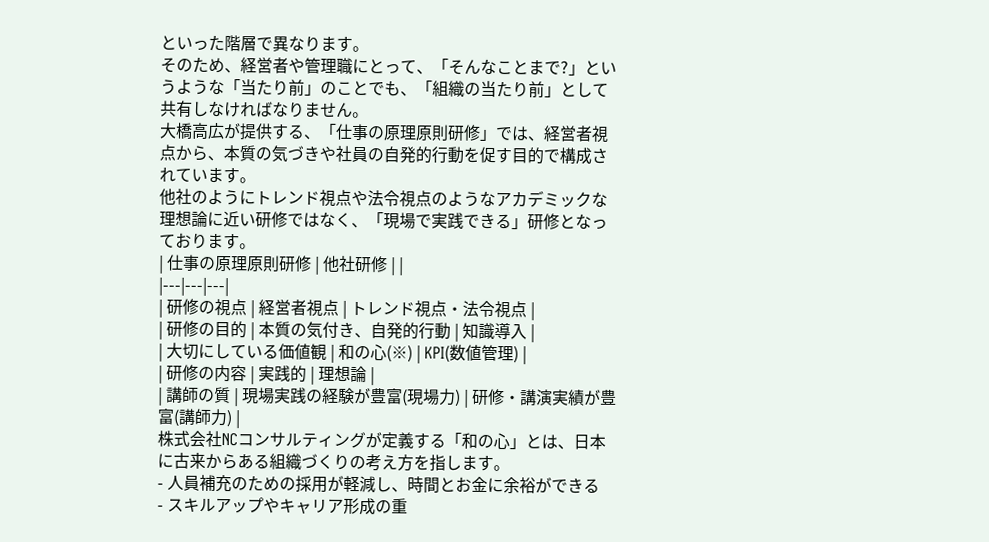といった階層で異なります。
そのため、経営者や管理職にとって、「そんなことまで?」というような「当たり前」のことでも、「組織の当たり前」として共有しなければなりません。
大橋高広が提供する、「仕事の原理原則研修」では、経営者視点から、本質の気づきや社員の自発的行動を促す目的で構成されています。
他社のようにトレンド視点や法令視点のようなアカデミックな理想論に近い研修ではなく、「現場で実践できる」研修となっております。
| 仕事の原理原則研修 | 他社研修 | |
|---|---|---|
| 研修の視点 | 経営者視点 | トレンド視点・法令視点 |
| 研修の目的 | 本質の気付き、自発的行動 | 知識導入 |
| 大切にしている価値観 | 和の心(※) | KPI(数値管理) |
| 研修の内容 | 実践的 | 理想論 |
| 講師の質 | 現場実践の経験が豊富(現場力) | 研修・講演実績が豊富(講師力) |
株式会社NCコンサルティングが定義する「和の心」とは、日本に古来からある組織づくりの考え方を指します。
- 人員補充のための採用が軽減し、時間とお金に余裕ができる
- スキルアップやキャリア形成の重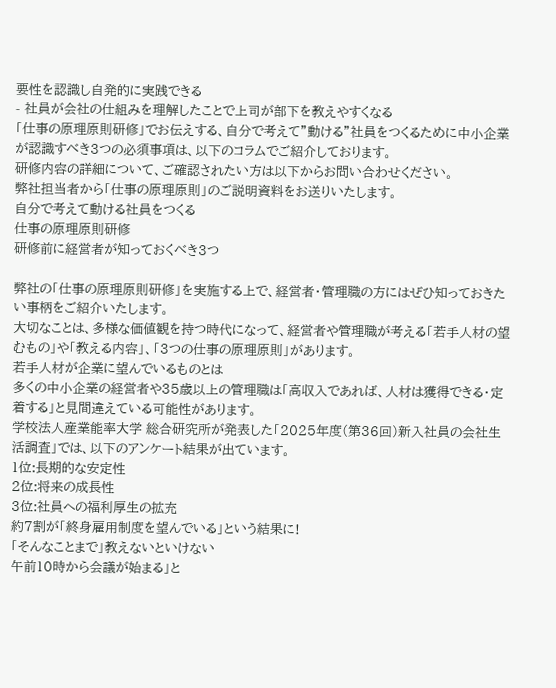要性を認識し自発的に実践できる
- 社員が会社の仕組みを理解したことで上司が部下を教えやすくなる
「仕事の原理原則研修」でお伝えする、自分で考えて”動ける”社員をつくるために中小企業が認識すべき3つの必須事項は、以下のコラムでご紹介しております。
研修内容の詳細について、ご確認されたい方は以下からお問い合わせください。
弊社担当者から「仕事の原理原則」のご説明資料をお送りいたします。
自分で考えて動ける社員をつくる
仕事の原理原則研修
研修前に経営者が知っておくべき3つ

弊社の「仕事の原理原則研修」を実施する上で、経営者・管理職の方にはぜひ知っておきたい事柄をご紹介いたします。
大切なことは、多様な価値観を持つ時代になって、経営者や管理職が考える「若手人材の望むもの」や「教える内容」、「3つの仕事の原理原則」があります。
若手人材が企業に望んでいるものとは
多くの中小企業の経営者や35歳以上の管理職は「高収入であれば、人材は獲得できる・定着する」と見間違えている可能性があります。
学校法人産業能率大学 総合研究所が発表した「2025年度(第36回)新入社員の会社生活調査」では、以下のアンケート結果が出ています。
1位:長期的な安定性
2位:将来の成長性
3位:社員への福利厚生の拡充
約7割が「終身雇用制度を望んでいる」という結果に!
「そんなことまで」教えないといけない
午前10時から会議が始まる」と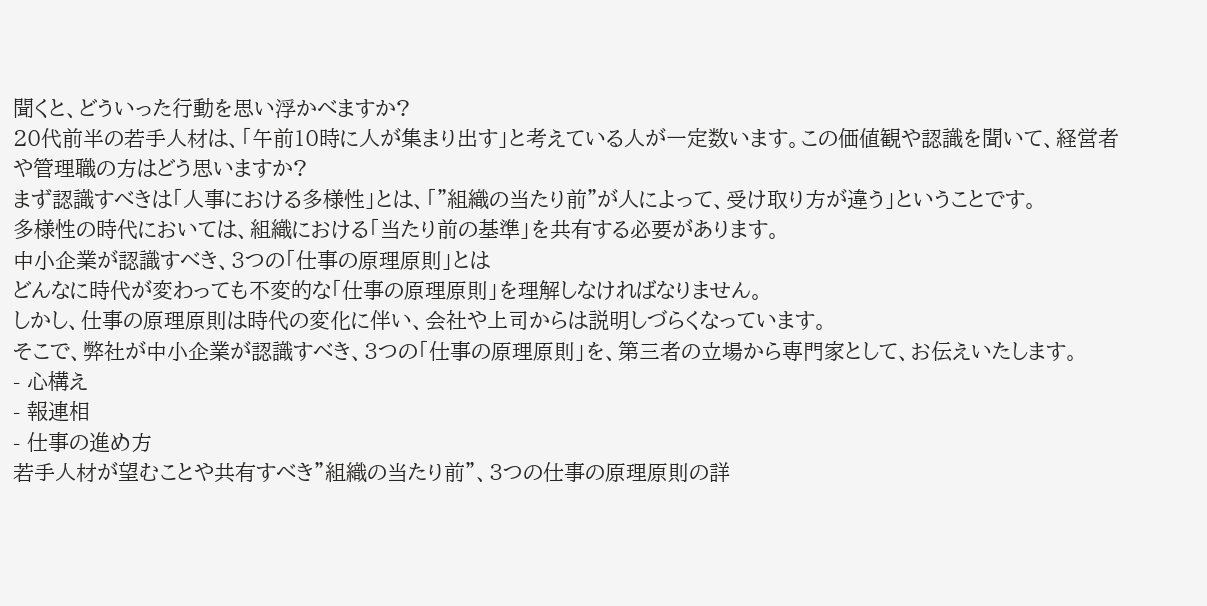聞くと、どういった行動を思い浮かべますか?
20代前半の若手人材は、「午前10時に人が集まり出す」と考えている人が一定数います。この価値観や認識を聞いて、経営者や管理職の方はどう思いますか?
まず認識すべきは「人事における多様性」とは、「"組織の当たり前"が人によって、受け取り方が違う」ということです。
多様性の時代においては、組織における「当たり前の基準」を共有する必要があります。
中小企業が認識すべき、3つの「仕事の原理原則」とは
どんなに時代が変わっても不変的な「仕事の原理原則」を理解しなければなりません。
しかし、仕事の原理原則は時代の変化に伴い、会社や上司からは説明しづらくなっています。
そこで、弊社が中小企業が認識すべき、3つの「仕事の原理原則」を、第三者の立場から専門家として、お伝えいたします。
- 心構え
- 報連相
- 仕事の進め方
若手人材が望むことや共有すべき”組織の当たり前”、3つの仕事の原理原則の詳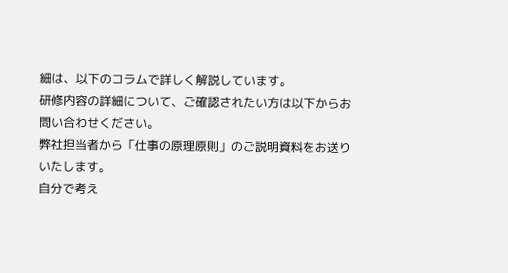細は、以下のコラムで詳しく解説しています。
研修内容の詳細について、ご確認されたい方は以下からお問い合わせください。
弊社担当者から「仕事の原理原則」のご説明資料をお送りいたします。
自分で考え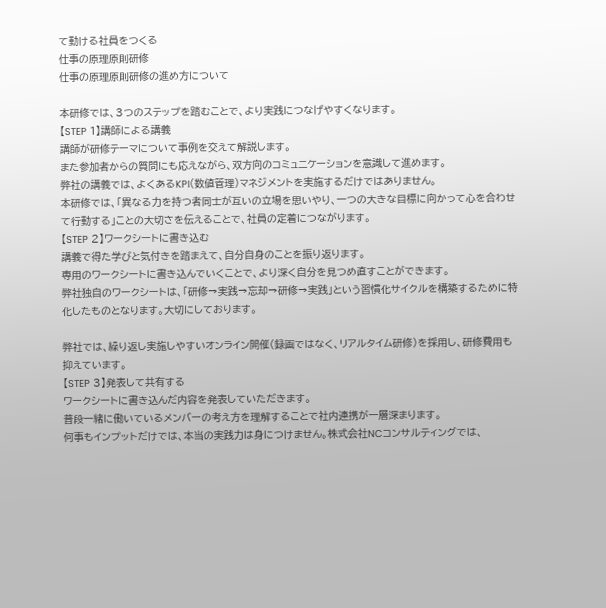て動ける社員をつくる
仕事の原理原則研修
仕事の原理原則研修の進め方について

本研修では、3つのステップを踏むことで、より実践につなげやすくなります。
【STEP 1】講師による講義
講師が研修テーマについて事例を交えて解説します。
また参加者からの質問にも応えながら、双方向のコミュニケーションを意識して進めます。
弊社の講義では、よくあるKPI(数値管理)マネジメントを実施するだけではありません。
本研修では、「異なる力を持つ者同士が互いの立場を思いやり、一つの大きな目標に向かって心を合わせて行動する」ことの大切さを伝えることで、社員の定着につながります。
【STEP 2】ワークシートに書き込む
講義で得た学びと気付きを踏まえて、自分自身のことを振り返ります。
専用のワークシートに書き込んでいくことで、より深く自分を見つめ直すことができます。
弊社独自のワークシートは、「研修→実践→忘却→研修→実践」という習慣化サイクルを構築するために特化したものとなります。大切にしております。

弊社では、繰り返し実施しやすいオンライン開催(録画ではなく、リアルタイム研修)を採用し、研修費用も抑えています。
【STEP 3】発表して共有する
ワークシートに書き込んだ内容を発表していただきます。
普段一緒に働いているメンバーの考え方を理解することで社内連携が一層深まります。
何事もインプットだけでは、本当の実践力は身につけません。株式会社NCコンサルティングでは、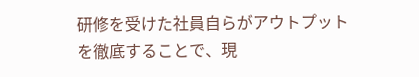研修を受けた社員自らがアウトプットを徹底することで、現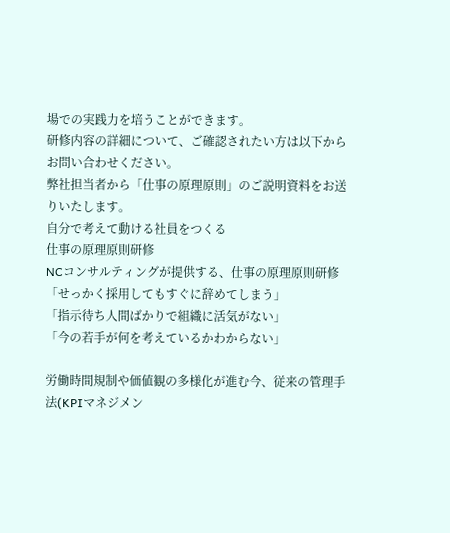場での実践力を培うことができます。
研修内容の詳細について、ご確認されたい方は以下からお問い合わせください。
弊社担当者から「仕事の原理原則」のご説明資料をお送りいたします。
自分で考えて動ける社員をつくる
仕事の原理原則研修
NCコンサルティングが提供する、仕事の原理原則研修
「せっかく採用してもすぐに辞めてしまう」
「指示待ち人間ばかりで組織に活気がない」
「今の若手が何を考えているかわからない」

労働時間規制や価値観の多様化が進む今、従来の管理手法(KPIマネジメン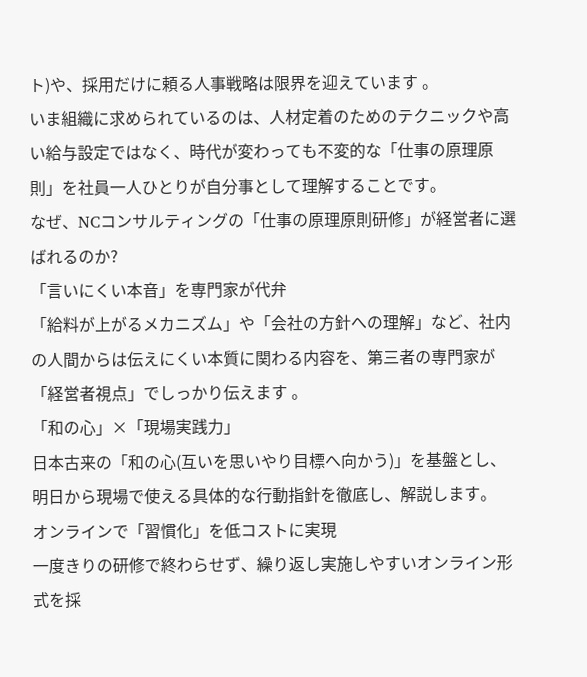ト)や、採用だけに頼る人事戦略は限界を迎えています 。
いま組織に求められているのは、人材定着のためのテクニックや高い給与設定ではなく、時代が変わっても不変的な「仕事の原理原則」を社員一人ひとりが自分事として理解することです。
なぜ、NCコンサルティングの「仕事の原理原則研修」が経営者に選ばれるのか?
「言いにくい本音」を専門家が代弁
「給料が上がるメカニズム」や「会社の方針への理解」など、社内の人間からは伝えにくい本質に関わる内容を、第三者の専門家が「経営者視点」でしっかり伝えます 。
「和の心」×「現場実践力」
日本古来の「和の心(互いを思いやり目標へ向かう)」を基盤とし、明日から現場で使える具体的な行動指針を徹底し、解説します。
オンラインで「習慣化」を低コストに実現
一度きりの研修で終わらせず、繰り返し実施しやすいオンライン形式を採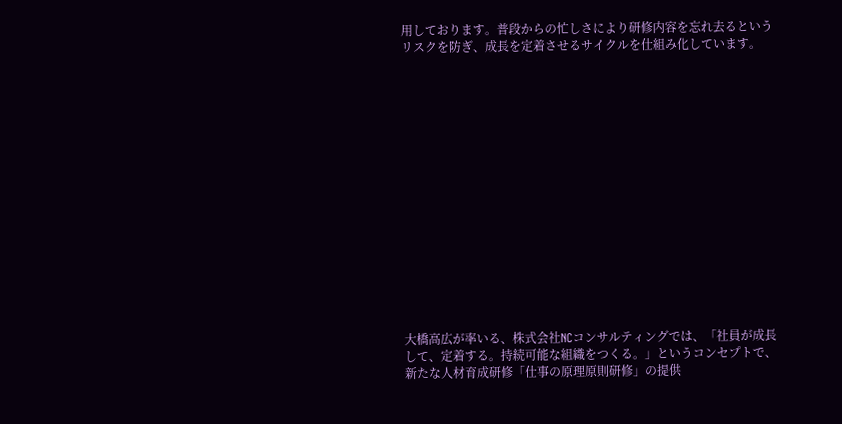用しております。普段からの忙しさにより研修内容を忘れ去るというリスクを防ぎ、成長を定着させるサイクルを仕組み化しています。
















大橋高広が率いる、株式会社NCコンサルティングでは、「社員が成長して、定着する。持続可能な組織をつくる。」というコンセプトで、新たな人材育成研修「仕事の原理原則研修」の提供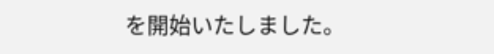を開始いたしました。